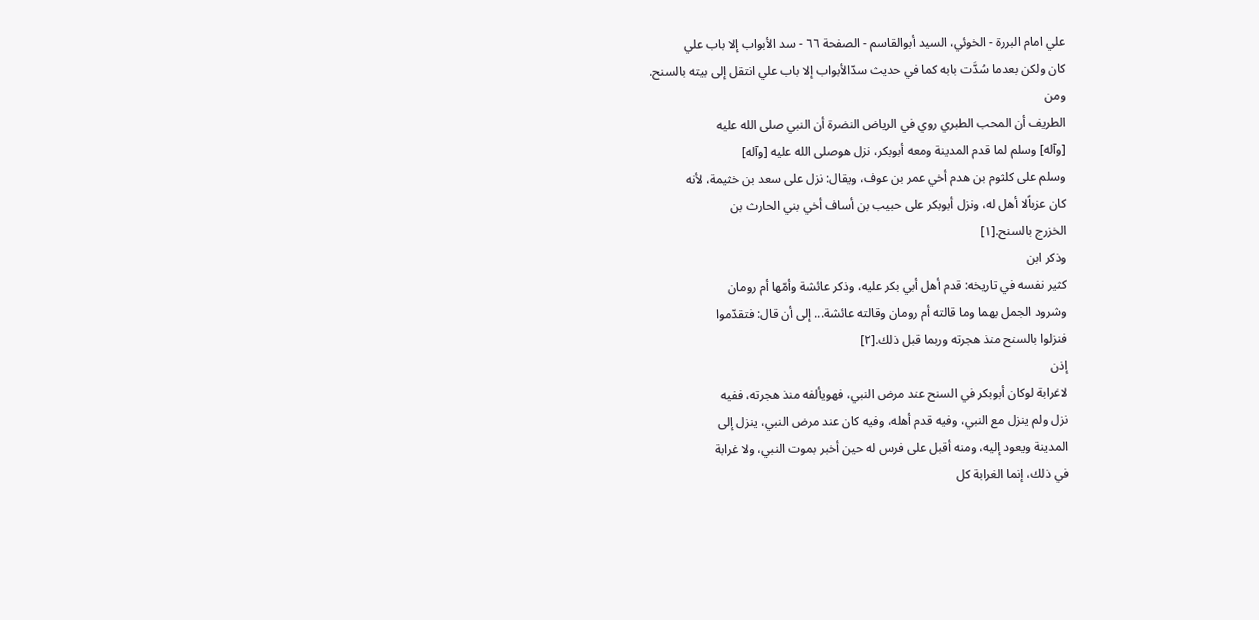علي امام البررة - الخوئي، السيد أبوالقاسم - الصفحة ٦٦ - سد الأبواب إلا باب علي
كان ولكن بعدما سُدَّت بابه كما في حديث سدّالأبواب إلا باب علي انتقل إلى بيته بالسنح.
ومن
الطريف أن المحب الطبري روي في الرياض النضرة أن النبي صلى الله عليه
[وآله] وسلم لما قدم المدينة ومعه أبوبكر، نزل هوصلى الله عليه [وآله]
وسلم على كلثوم بن هدم أخي عمر بن عوف، ويقال: نزل على سعد بن خثيمة، لأنه
كان عزباًلا أهل له، ونزل أبوبكر على حبيب بن أساف أخي بني الحارث بن
الخزرج بالسنح.[١]
وذكر ابن
كثير نفسه في تاريخه: قدم أهل أبي بكر عليه، وذكر عائشة وأمّها أم رومان
وشرود الجمل بهما وما قالته أم رومان وقالته عائشة... إلى أن قال: فتقدّموا
فنزلوا بالسنح منذ هجرته وربما قبل ذلك.[٢]
إذن
لاغرابة لوكان أبوبكر في السنح عند مرض النبي، فهويألفه منذ هجرته، ففيه
نزل ولم ينزل مع النبي، وفيه قدم أهله، وفيه كان عند مرض النبي، ينزل إلى
المدينة ويعود إليه، ومنه أقبل على فرس له حين أخبر بموت النبي، ولا غرابة
في ذلك، إنما الغرابة كل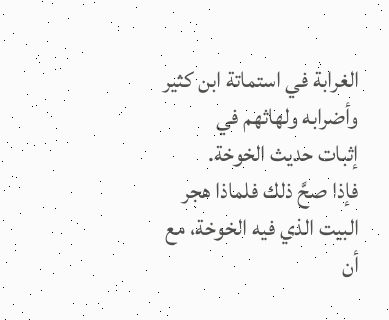الغرابة في استماتة ابن كثير وأضرابه ولهاثهم في
إثبات حديث الخوخة.
فإذا صحَّ ذلك فلماذا هجر البيت الذي فيه الخوخة، مع أن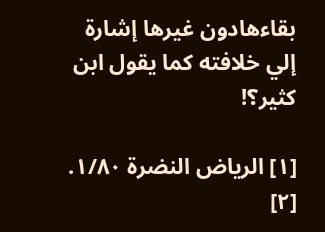بقاءهادون غيرها إشارة إلي خلافته كما يقول ابن كثير؟!

[١] الرياض النضرة ١/٨٠.
[٢]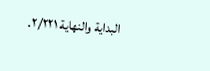البداية والنهاية ٢/٢٢١.